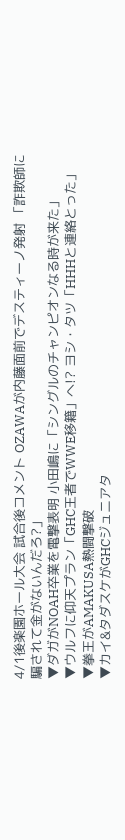4/1後楽園ホール大会 試合後コメント OZAWAが内藤面前でデスティーノ発射 「詐欺師に騙されて金がないんだろ?」
▼ダガがNOAH卒業を電撃表明 小田嶋に「シングルのチャンピオンなる時が来た」
▼ウルフに仰天プラン「GHC王者でWWE移籍」へ!? ヨシ・タツ「HHHと連絡とった」
▼拳王がAMAKUSA熱闘撃破
▼カイ&タダスケがGHCジュニアタ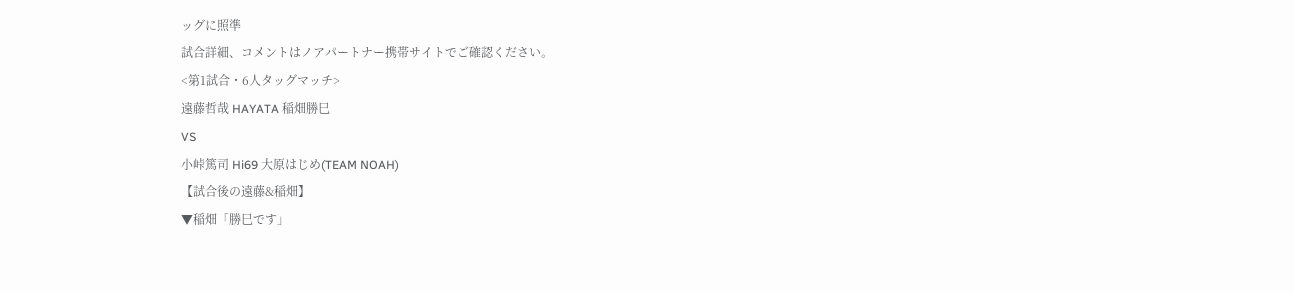ッグに照準
試合詳細、コメントはノアパートナー携帯サイトでご確認ください。
<第1試合・6人タッグマッチ>
遠藤哲哉 HAYATA 稲畑勝巳
VS
小峠篤司 Hi69 大原はじめ(TEAM NOAH)
【試合後の遠藤&稲畑】
▼稲畑「勝巳です」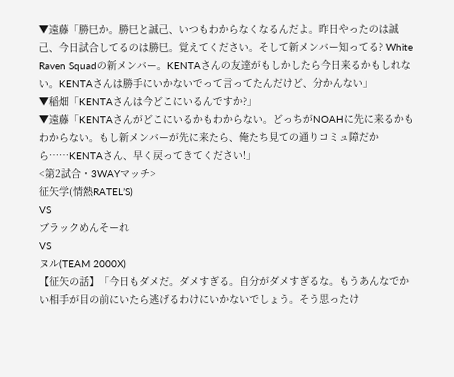▼遠藤「勝巳か。勝巳と誠己、いつもわからなくなるんだよ。昨日やったのは誠己、今日試合してるのは勝巳。覚えてください。そして新メンバー知ってる? White Raven Squadの新メンバー。KENTAさんの友達がもしかしたら今日来るかもしれない。KENTAさんは勝手にいかないでって言ってたんだけど、分かんない」
▼稲畑「KENTAさんは今どこにいるんですか?」
▼遠藤「KENTAさんがどこにいるかもわからない。どっちがNOAHに先に来るかもわからない。もし新メンバーが先に来たら、俺たち見ての通りコミュ障だから……KENTAさん、早く戻ってきてください!」
<第2試合・3WAYマッチ>
征矢学(情熱RATEL’S)
VS
ブラックめんそーれ
VS
ヌル(TEAM 2000X)
【征矢の話】「今日もダメだ。ダメすぎる。自分がダメすぎるな。もうあんなでかい相手が目の前にいたら逃げるわけにいかないでしょう。そう思ったけ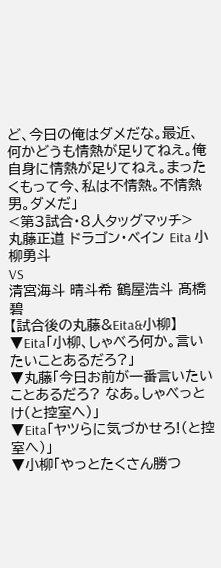ど、今日の俺はダメだな。最近、何かどうも情熱が足りてねえ。俺自身に情熱が足りてねえ。まったくもって今、私は不情熱。不情熱男。ダメだ」
<第3試合・8人タッグマッチ>
丸藤正道 ドラゴン・ベイン Eita 小柳勇斗
VS
清宮海斗 晴斗希 鶴屋浩斗 髙橋碧
【試合後の丸藤&Eita&小柳】
▼Eita「小柳、しゃべろ何か。言いたいことあるだろ?」
▼丸藤「今日お前が一番言いたいことあるだろ? なあ。しゃべっとけ(と控室へ)」
▼Eita「ヤツらに気づかせろ!(と控室へ)」
▼小柳「やっとたくさん勝つ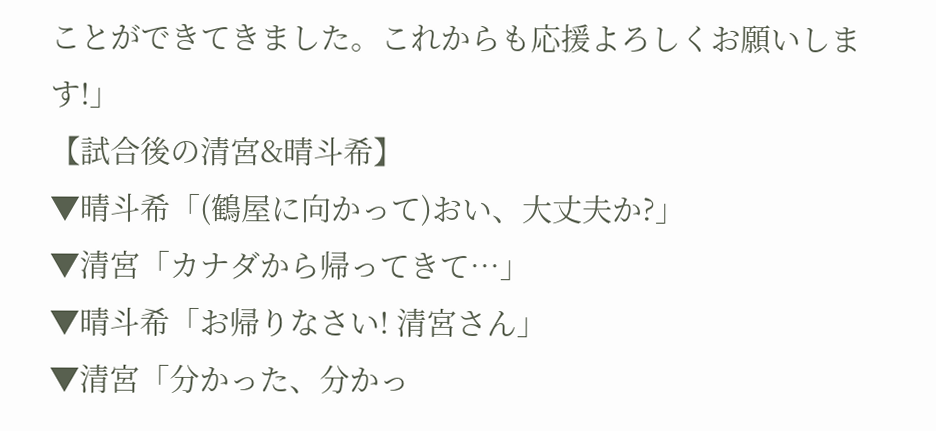ことができてきました。これからも応援よろしくお願いします!」
【試合後の清宮&晴斗希】
▼晴斗希「(鶴屋に向かって)おい、大丈夫か?」
▼清宮「カナダから帰ってきて…」
▼晴斗希「お帰りなさい! 清宮さん」
▼清宮「分かった、分かっ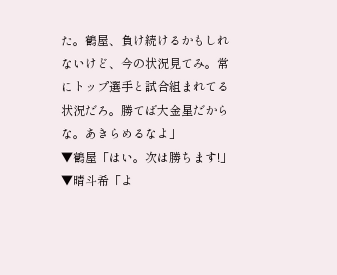た。鶴屋、負け続けるかもしれないけど、今の状況見てみ。常にトップ選手と試合組まれてる状況だろ。勝てば大金星だからな。あきらめるなよ」
▼鶴屋「はい。次は勝ちます!」
▼晴斗希「よ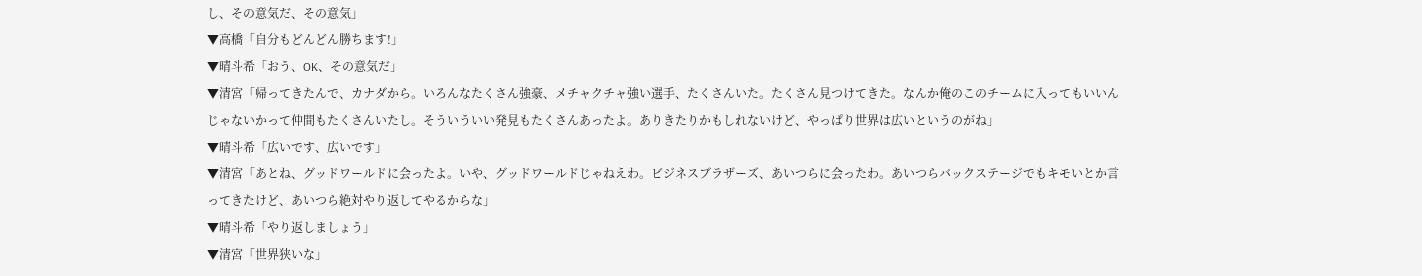し、その意気だ、その意気」
▼高橋「自分もどんどん勝ちます!」
▼晴斗希「おう、OK、その意気だ」
▼清宮「帰ってきたんで、カナダから。いろんなたくさん強豪、メチャクチャ強い選手、たくさんいた。たくさん見つけてきた。なんか俺のこのチームに入ってもいいんじゃないかって仲間もたくさんいたし。そういういい発見もたくさんあったよ。ありきたりかもしれないけど、やっぱり世界は広いというのがね」
▼晴斗希「広いです、広いです」
▼清宮「あとね、グッドワールドに会ったよ。いや、グッドワールドじゃねえわ。ビジネスブラザーズ、あいつらに会ったわ。あいつらバックステージでもキモいとか言ってきたけど、あいつら絶対やり返してやるからな」
▼晴斗希「やり返しましょう」
▼清宮「世界狭いな」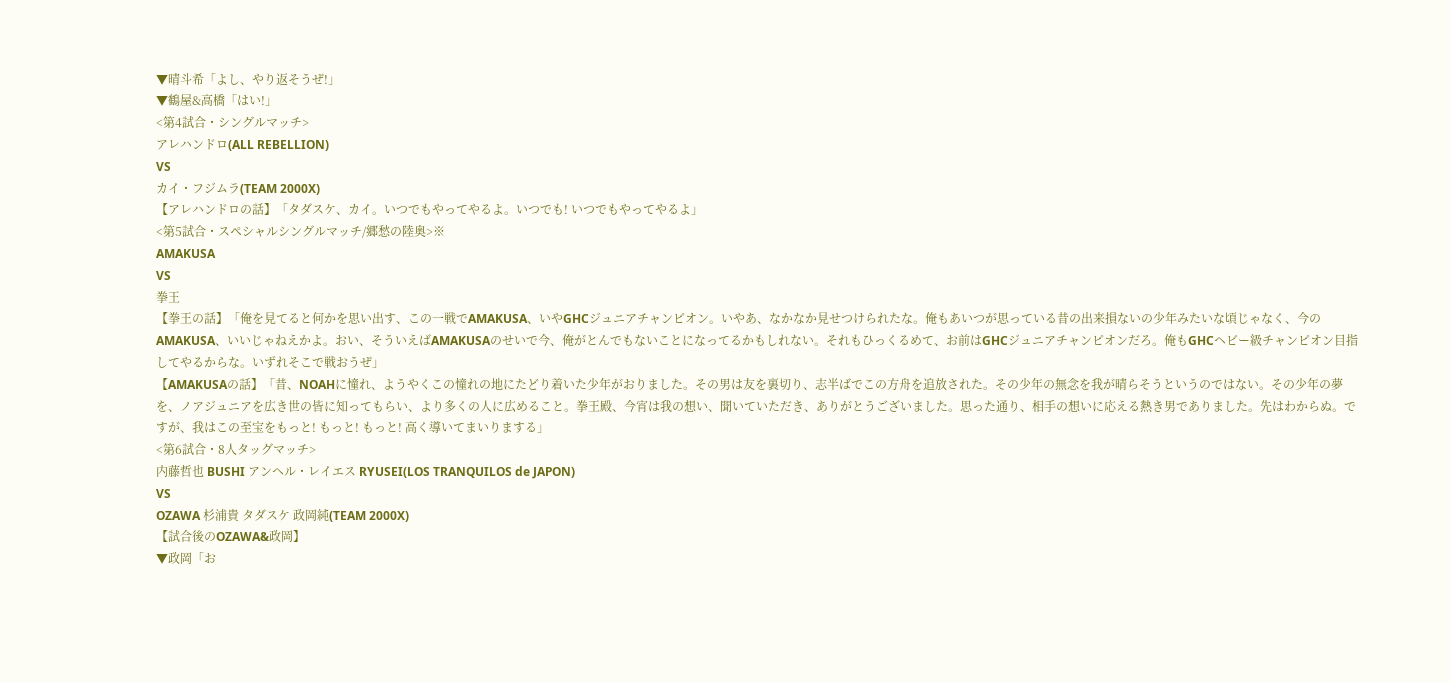▼晴斗希「よし、やり返そうぜ!」
▼鶴屋&高橋「はい!」
<第4試合・シングルマッチ>
アレハンドロ(ALL REBELLION)
VS
カイ・フジムラ(TEAM 2000X)
【アレハンドロの話】「タダスケ、カイ。いつでもやってやるよ。いつでも! いつでもやってやるよ」
<第5試合・スペシャルシングルマッチ/郷愁の陸奥>※
AMAKUSA
VS
拳王
【拳王の話】「俺を見てると何かを思い出す、この一戦でAMAKUSA、いやGHCジュニアチャンピオン。いやあ、なかなか見せつけられたな。俺もあいつが思っている昔の出来損ないの少年みたいな頃じゃなく、今のAMAKUSA、いいじゃねえかよ。おい、そういえばAMAKUSAのせいで今、俺がとんでもないことになってるかもしれない。それもひっくるめて、お前はGHCジュニアチャンピオンだろ。俺もGHCヘビー級チャンピオン目指してやるからな。いずれそこで戦おうぜ」
【AMAKUSAの話】「昔、NOAHに憧れ、ようやくこの憧れの地にたどり着いた少年がおりました。その男は友を裏切り、志半ばでこの方舟を追放された。その少年の無念を我が晴らそうというのではない。その少年の夢を、ノアジュニアを広き世の皆に知ってもらい、より多くの人に広めること。拳王殿、今宵は我の想い、聞いていただき、ありがとうございました。思った通り、相手の想いに応える熱き男でありました。先はわからぬ。ですが、我はこの至宝をもっと! もっと! もっと! 高く導いてまいりまする」
<第6試合・8人タッグマッチ>
内藤哲也 BUSHI アンヘル・レイエス RYUSEI(LOS TRANQUILOS de JAPON)
VS
OZAWA 杉浦貴 タダスケ 政岡純(TEAM 2000X)
【試合後のOZAWA&政岡】
▼政岡「お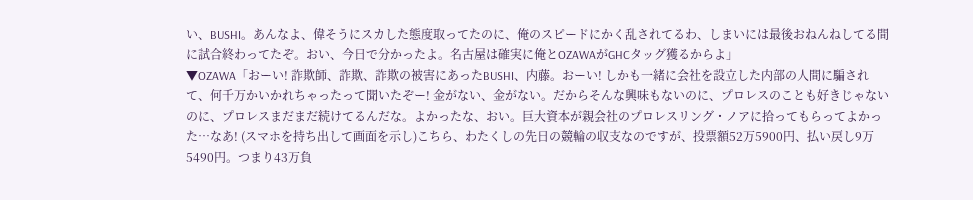い、BUSHI。あんなよ、偉そうにスカした態度取ってたのに、俺のスピードにかく乱されてるわ、しまいには最後おねんねしてる間に試合終わってたぞ。おい、今日で分かったよ。名古屋は確実に俺とOZAWAがGHCタッグ獲るからよ」
▼OZAWA「おーい! 詐欺師、詐欺、詐欺の被害にあったBUSHI、内藤。おーい! しかも一緒に会社を設立した内部の人間に騙されて、何千万かいかれちゃったって聞いたぞー! 金がない、金がない。だからそんな興味もないのに、プロレスのことも好きじゃないのに、プロレスまだまだ続けてるんだな。よかったな、おい。巨大資本が親会社のプロレスリング・ノアに拾ってもらってよかった…なあ! (スマホを持ち出して画面を示し)こちら、わたくしの先日の競輪の収支なのですが、投票額52万5900円、払い戻し9万5490円。つまり43万負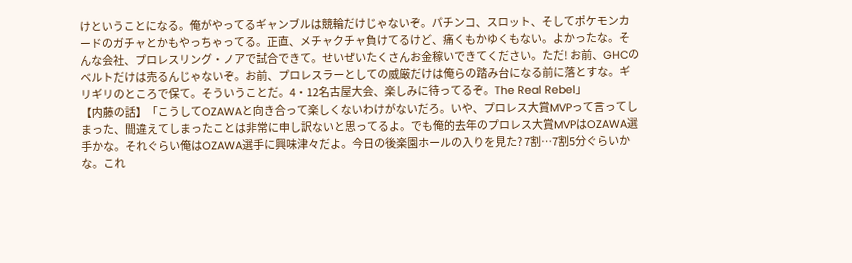けということになる。俺がやってるギャンブルは競輪だけじゃないぞ。パチンコ、スロット、そしてポケモンカードのガチャとかもやっちゃってる。正直、メチャクチャ負けてるけど、痛くもかゆくもない。よかったな。そんな会社、プロレスリング・ノアで試合できて。せいぜいたくさんお金稼いできてください。ただ! お前、GHCのベルトだけは売るんじゃないぞ。お前、プロレスラーとしての威厳だけは俺らの踏み台になる前に落とすな。ギリギリのところで保て。そういうことだ。4・12名古屋大会、楽しみに待ってるぞ。The Real Rebel」
【内藤の話】「こうしてOZAWAと向き合って楽しくないわけがないだろ。いや、プロレス大賞MVPって言ってしまった、間違えてしまったことは非常に申し訳ないと思ってるよ。でも俺的去年のプロレス大賞MVPはOZAWA選手かな。それぐらい俺はOZAWA選手に興味津々だよ。今日の後楽園ホールの入りを見た? 7割…7割5分ぐらいかな。これ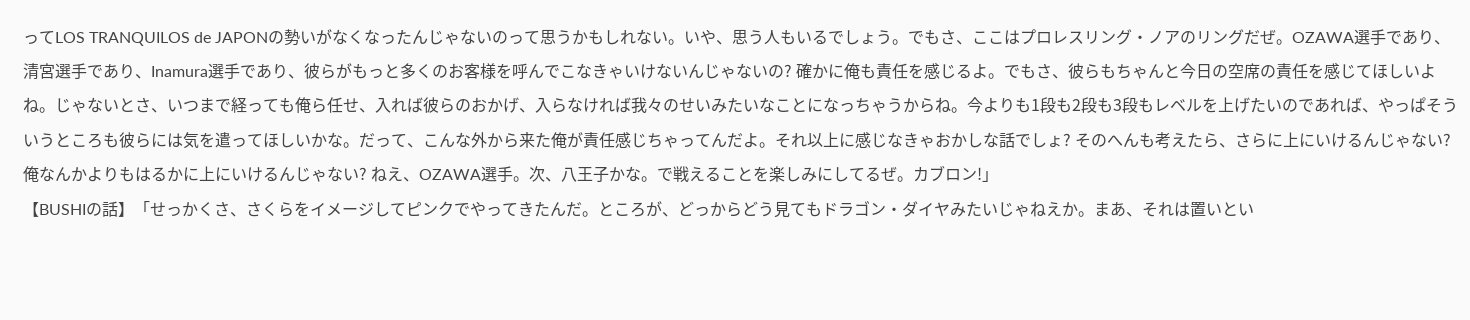ってLOS TRANQUILOS de JAPONの勢いがなくなったんじゃないのって思うかもしれない。いや、思う人もいるでしょう。でもさ、ここはプロレスリング・ノアのリングだぜ。OZAWA選手であり、清宮選手であり、Inamura選手であり、彼らがもっと多くのお客様を呼んでこなきゃいけないんじゃないの? 確かに俺も責任を感じるよ。でもさ、彼らもちゃんと今日の空席の責任を感じてほしいよね。じゃないとさ、いつまで経っても俺ら任せ、入れば彼らのおかげ、入らなければ我々のせいみたいなことになっちゃうからね。今よりも1段も2段も3段もレベルを上げたいのであれば、やっぱそういうところも彼らには気を遣ってほしいかな。だって、こんな外から来た俺が責任感じちゃってんだよ。それ以上に感じなきゃおかしな話でしょ? そのへんも考えたら、さらに上にいけるんじゃない? 俺なんかよりもはるかに上にいけるんじゃない? ねえ、OZAWA選手。次、八王子かな。で戦えることを楽しみにしてるぜ。カブロン!」
【BUSHIの話】「せっかくさ、さくらをイメージしてピンクでやってきたんだ。ところが、どっからどう見てもドラゴン・ダイヤみたいじゃねえか。まあ、それは置いとい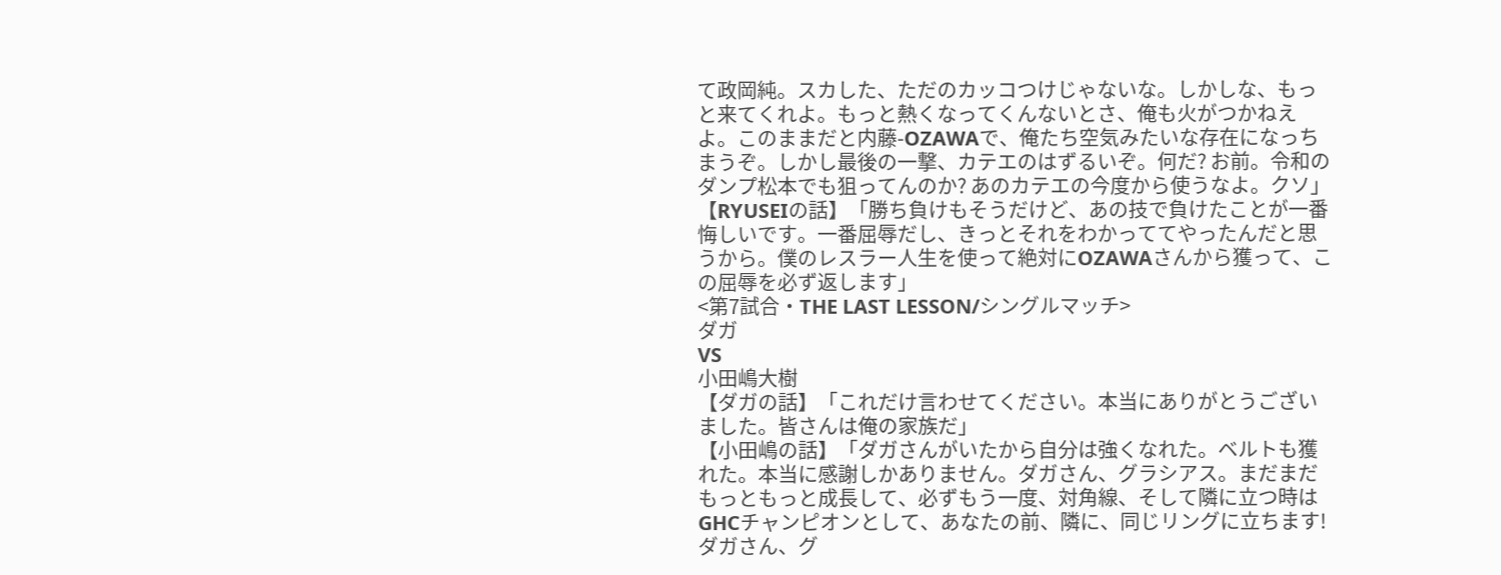て政岡純。スカした、ただのカッコつけじゃないな。しかしな、もっと来てくれよ。もっと熱くなってくんないとさ、俺も火がつかねえよ。このままだと内藤-OZAWAで、俺たち空気みたいな存在になっちまうぞ。しかし最後の一撃、カテエのはずるいぞ。何だ? お前。令和のダンプ松本でも狙ってんのか? あのカテエの今度から使うなよ。クソ」
【RYUSEIの話】「勝ち負けもそうだけど、あの技で負けたことが一番悔しいです。一番屈辱だし、きっとそれをわかっててやったんだと思うから。僕のレスラー人生を使って絶対にOZAWAさんから獲って、この屈辱を必ず返します」
<第7試合・THE LAST LESSON/シングルマッチ>
ダガ
VS
小田嶋大樹
【ダガの話】「これだけ言わせてください。本当にありがとうございました。皆さんは俺の家族だ」
【小田嶋の話】「ダガさんがいたから自分は強くなれた。ベルトも獲れた。本当に感謝しかありません。ダガさん、グラシアス。まだまだもっともっと成長して、必ずもう一度、対角線、そして隣に立つ時はGHCチャンピオンとして、あなたの前、隣に、同じリングに立ちます! ダガさん、グ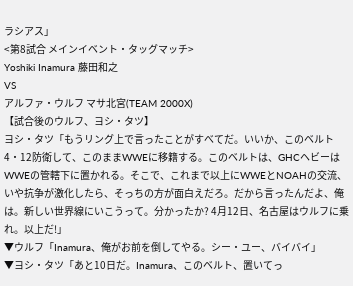ラシアス」
<第8試合 メインイベント・タッグマッチ>
Yoshiki Inamura 藤田和之
VS
アルファ・ウルフ マサ北宮(TEAM 2000X)
【試合後のウルフ、ヨシ・タツ】
ヨシ・タツ「もうリング上で言ったことがすべてだ。いいか、このベルト4・12防衛して、このままWWEに移籍する。このベルトは、GHCヘビーはWWEの管轄下に置かれる。そこで、これまで以上にWWEとNOAHの交流、いや抗争が激化したら、そっちの方が面白えだろ。だから言ったんだよ、俺は。新しい世界線にいこうって。分かったか? 4月12日、名古屋はウルフに乗れ。以上だ!」
▼ウルフ「Inamura、俺がお前を倒してやる。シー・ユー、バイバイ」
▼ヨシ・タツ「あと10日だ。Inamura、このベルト、置いてっ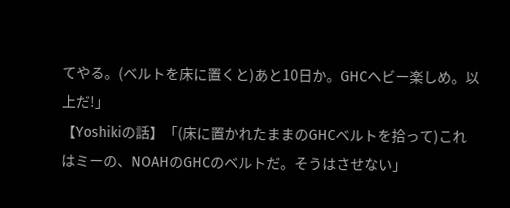てやる。(ベルトを床に置くと)あと10日か。GHCヘビー楽しめ。以上だ!」
【Yoshikiの話】「(床に置かれたままのGHCベルトを拾って)これはミーの、NOAHのGHCのベルトだ。そうはさせない」